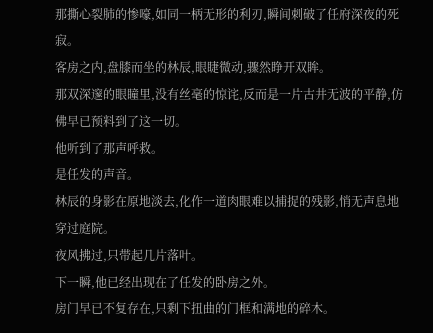那撕心裂肺的惨嚎,如同一柄无形的利刃,瞬间刺破了任府深夜的死寂。
客房之内,盘膝而坐的林辰,眼睫微动,骤然睁开双眸。
那双深邃的眼瞳里,没有丝毫的惊诧,反而是一片古井无波的平静,仿佛早已预料到了这一切。
他听到了那声呼救。
是任发的声音。
林辰的身影在原地淡去,化作一道肉眼难以捕捉的残影,悄无声息地穿过庭院。
夜风拂过,只带起几片落叶。
下一瞬,他已经出现在了任发的卧房之外。
房门早已不复存在,只剩下扭曲的门框和满地的碎木。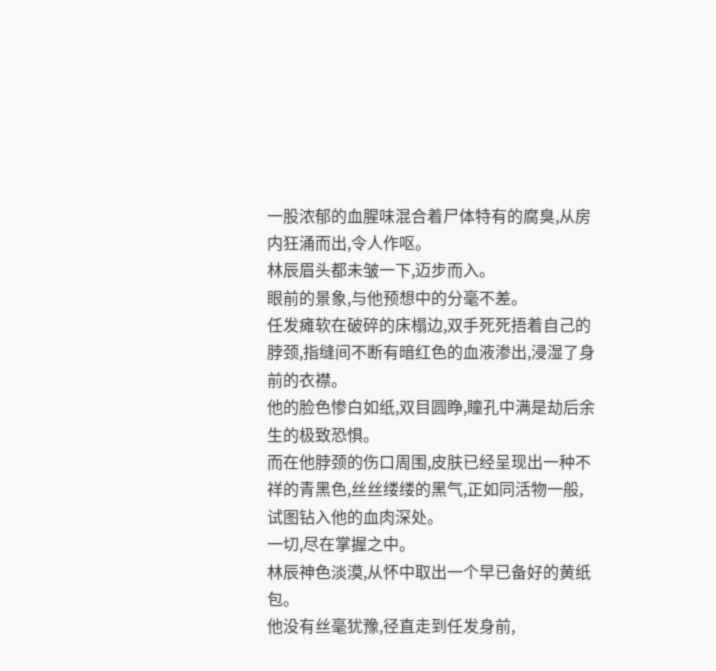一股浓郁的血腥味混合着尸体特有的腐臭,从房内狂涌而出,令人作呕。
林辰眉头都未皱一下,迈步而入。
眼前的景象,与他预想中的分毫不差。
任发瘫软在破碎的床榻边,双手死死捂着自己的脖颈,指缝间不断有暗红色的血液渗出,浸湿了身前的衣襟。
他的脸色惨白如纸,双目圆睁,瞳孔中满是劫后余生的极致恐惧。
而在他脖颈的伤口周围,皮肤已经呈现出一种不祥的青黑色,丝丝缕缕的黑气,正如同活物一般,试图钻入他的血肉深处。
一切,尽在掌握之中。
林辰神色淡漠,从怀中取出一个早已备好的黄纸包。
他没有丝毫犹豫,径直走到任发身前,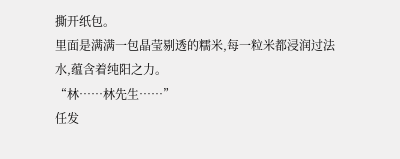撕开纸包。
里面是满满一包晶莹剔透的糯米,每一粒米都浸润过法水,蕴含着纯阳之力。
“林……林先生……”
任发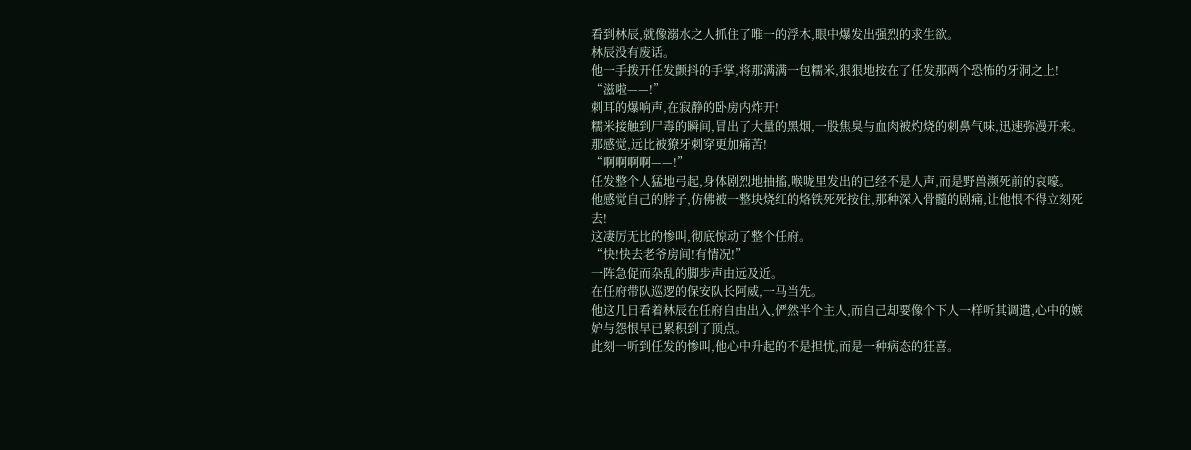看到林辰,就像溺水之人抓住了唯一的浮木,眼中爆发出强烈的求生欲。
林辰没有废话。
他一手拨开任发颤抖的手掌,将那满满一包糯米,狠狠地按在了任发那两个恐怖的牙洞之上!
“滋啦——!”
刺耳的爆响声,在寂静的卧房内炸开!
糯米接触到尸毒的瞬间,冒出了大量的黑烟,一股焦臭与血肉被灼烧的刺鼻气味,迅速弥漫开来。
那感觉,远比被獠牙刺穿更加痛苦!
“啊啊啊啊——!”
任发整个人猛地弓起,身体剧烈地抽搐,喉咙里发出的已经不是人声,而是野兽濒死前的哀嚎。
他感觉自己的脖子,仿佛被一整块烧红的烙铁死死按住,那种深入骨髓的剧痛,让他恨不得立刻死去!
这凄厉无比的惨叫,彻底惊动了整个任府。
“快!快去老爷房间!有情况!”
一阵急促而杂乱的脚步声由远及近。
在任府带队巡逻的保安队长阿威,一马当先。
他这几日看着林辰在任府自由出入,俨然半个主人,而自己却要像个下人一样听其调遣,心中的嫉妒与怨恨早已累积到了顶点。
此刻一听到任发的惨叫,他心中升起的不是担忧,而是一种病态的狂喜。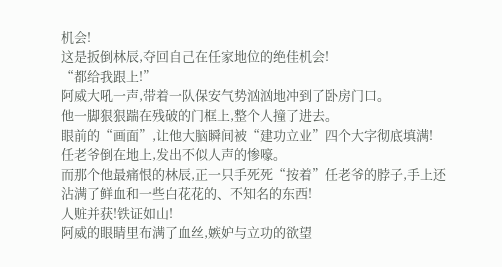机会!
这是扳倒林辰,夺回自己在任家地位的绝佳机会!
“都给我跟上!”
阿威大吼一声,带着一队保安气势汹汹地冲到了卧房门口。
他一脚狠狠踹在残破的门框上,整个人撞了进去。
眼前的“画面”,让他大脑瞬间被“建功立业”四个大字彻底填满!
任老爷倒在地上,发出不似人声的惨嚎。
而那个他最痛恨的林辰,正一只手死死“按着”任老爷的脖子,手上还沾满了鲜血和一些白花花的、不知名的东西!
人赃并获!铁证如山!
阿威的眼睛里布满了血丝,嫉妒与立功的欲望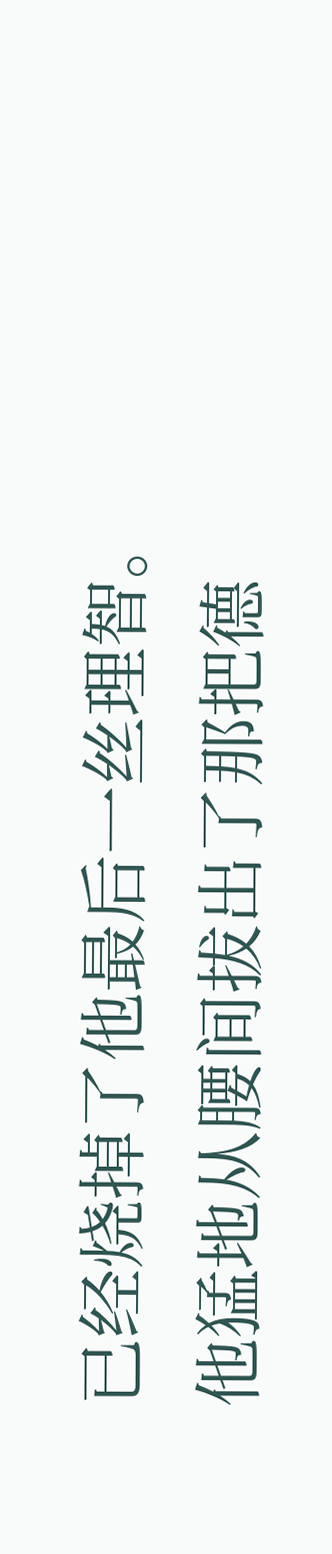已经烧掉了他最后一丝理智。
他猛地从腰间拔出了那把德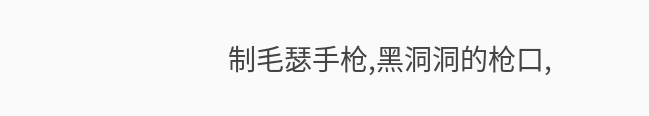制毛瑟手枪,黑洞洞的枪口,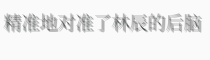精准地对准了林辰的后脑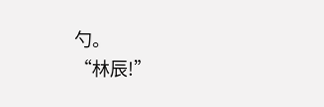勺。
“林辰!”